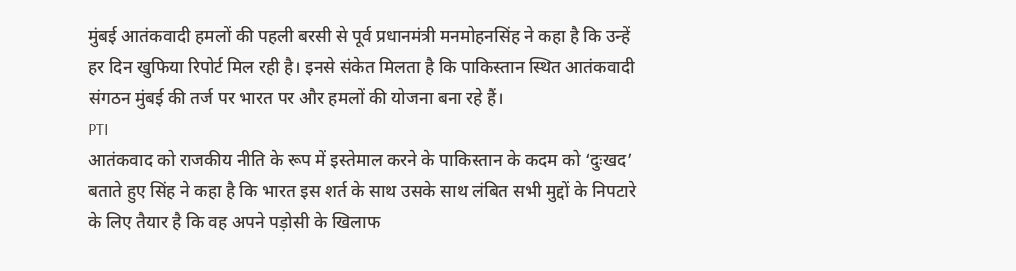मुंबई आतंकवादी हमलों की पहली बरसी से पूर्व प्रधानमंत्री मनमोहनसिंह ने कहा है कि उन्हें हर दिन खुफिया रिपोर्ट मिल रही है। इनसे संकेत मिलता है कि पाकिस्तान स्थित आतंकवादी संगठन मुंबई की तर्ज पर भारत पर और हमलों की योजना बना रहे हैं।
PTI
आतंकवाद को राजकीय नीति के रूप में इस्तेमाल करने के पाकिस्तान के कदम को ‘दुःखद’ बताते हुए सिंह ने कहा है कि भारत इस शर्त के साथ उसके साथ लंबित सभी मुद्दों के निपटारे के लिए तैयार है कि वह अपने पड़ोसी के खिलाफ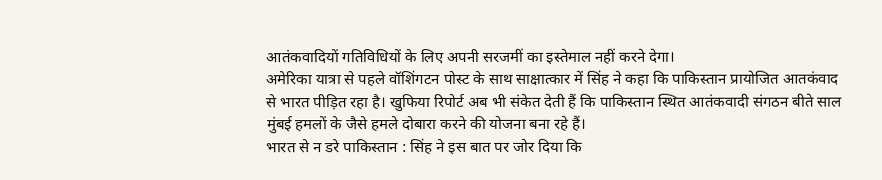आतंकवादियों गतिविधियों के लिए अपनी सरजमीं का इस्तेमाल नहीं करने देगा।
अमेरिका यात्रा से पहले वॉशिंगटन पोस्ट के साथ साक्षात्कार में सिंह ने कहा कि पाकिस्तान प्रायोजित आतकंवाद से भारत पीड़ित रहा है। खुफिया रिपोर्ट अब भी संकेत देती हैं कि पाकिस्तान स्थित आतंकवादी संगठन बीते साल मुंबई हमलों के जैसे हमले दोबारा करने की योजना बना रहे हैं।
भारत से न डरे पाकिस्तान : सिंह ने इस बात पर जोर दिया कि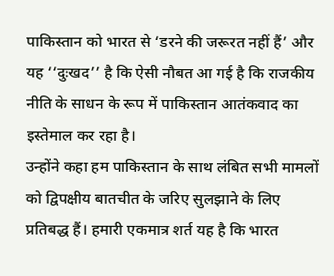पाकिस्तान को भारत से ‘डरने की जरूरत नहीं हैं’ और यह ‘‘दुःखद’’ है कि ऐसी नौबत आ गई है कि राजकीय नीति के साधन के रूप में पाकिस्तान आतंकवाद का इस्तेमाल कर रहा है।
उन्होंने कहा हम पाकिस्तान के साथ लंबित सभी मामलों को द्विपक्षीय बातचीत के जरिए सुलझाने के लिए प्रतिबद्ध हैं। हमारी एकमात्र शर्त यह है कि भारत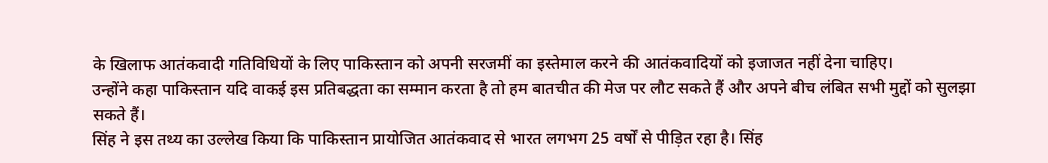के खिलाफ आतंकवादी गतिविधियों के लिए पाकिस्तान को अपनी सरजमीं का इस्तेमाल करने की आतंकवादियों को इजाजत नहीं देना चाहिए।
उन्होंने कहा पाकिस्तान यदि वाकई इस प्रतिबद्धता का सम्मान करता है तो हम बातचीत की मेज पर लौट सकते हैं और अपने बीच लंबित सभी मुद्दों को सुलझा सकते हैं।
सिंह ने इस तथ्य का उल्लेख किया कि पाकिस्तान प्रायोजित आतंकवाद से भारत लगभग 25 वर्षों से पीड़ित रहा है। सिंह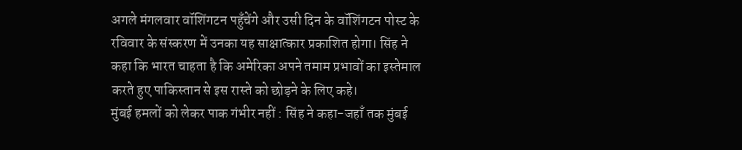अगले मंगलवार वॉशिंगटन पहुँचेंगे और उसी दिन के वॉशिंगटन पोस्ट के रविवार के संस्करण में उनका यह साक्षात्कार प्रकाशित होगा। सिंह ने कहा कि भारत चाहता है कि अमेरिका अपने तमाम प्रभावों का इस्तेमाल करते हुए पाकिस्तान से इस रास्ते को छोड़ने के लिए कहे।
मुंबई हमलों को लेकर पाक गंभीर नहीं : सिंह ने कहा-जहाँ तक मुंबई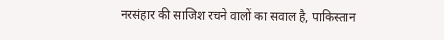नरसंहार की साजिश रचने वालों का सवाल है, पाकिस्तान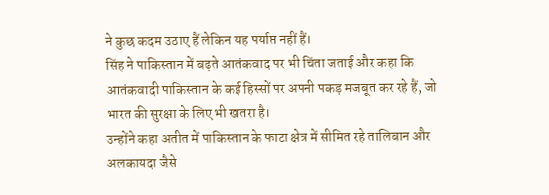ने कुछ कदम उठाए हैं लेकिन यह पर्याप्त नहीं हैं।
सिंह ने पाकिस्तान में बढ़ते आतंकवाद पर भी चिंता जताई और कहा कि आतंकवादी पाकिस्तान के कई हिस्सों पर अपनी पकड़ मजबूत कर रहे हैं, जो भारत की सुरक्षा के लिए भी खतरा है।
उन्होंने कहा अतीत में पाकिस्तान के फाटा क्षेत्र में सीमित रहे तालिबान और अलकायदा जैसे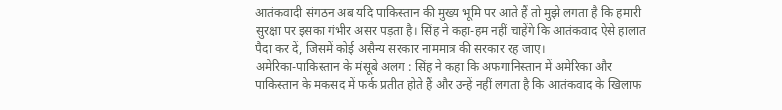आतंकवादी संगठन अब यदि पाकिस्तान की मुख्य भूमि पर आते हैं तो मुझे लगता है कि हमारी सुरक्षा पर इसका गंभीर असर पड़ता है। सिंह ने कहा-हम नहीं चाहेंगे कि आतंकवाद ऐसे हालात पैदा कर दें, जिसमें कोई असैन्य सरकार नाममात्र की सरकार रह जाए।
अमेरिका-पाकिस्तान के मंसूबे अलग : सिंह ने कहा कि अफगानिस्तान में अमेरिका और पाकिस्तान के मकसद में फर्क प्रतीत होते हैं और उन्हें नहीं लगता है कि आतंकवाद के खिलाफ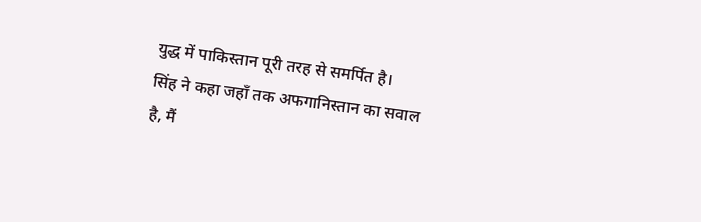युद्ध में पाकिस्तान पूरी तरह से समर्पित है।
सिंह ने कहा जहाँ तक अफगानिस्तान का सवाल है, मैं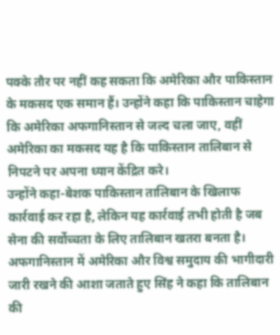पक्के तौर पर नहीं कह सकता कि अमेरिका और पाकिस्तान के मकसद एक समान हैं। उन्होंने कहा कि पाकिस्तान चाहेगा कि अमेरिका अफगानिस्तान से जल्द चला जाए, वहीं अमेरिका का मकसद यह है कि पाकिस्तान तालिबान से निपटने पर अपना ध्यान केंद्रित करे।
उन्होंने कहा-बेशक पाकिस्तान तालिबान के खिलाफ कार्रवाई कर रहा है, लेकिन यह कार्रवाई तभी होती है जब सेना की सर्वोच्चता के लिए तालिबान खतरा बनता है।
अफगानिस्तान में अमेरिका और विश्व समुदाय की भागीदारी जारी रखने की आशा जताते हुए सिंह ने कहा कि तालिबान की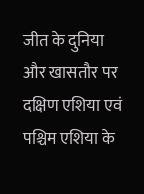जीत के दुनिया और खासतौर पर दक्षिण एशिया एवं पश्चिम एशिया के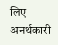लिए अनर्थकारी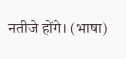नतीजे होंगे। (भाषा)